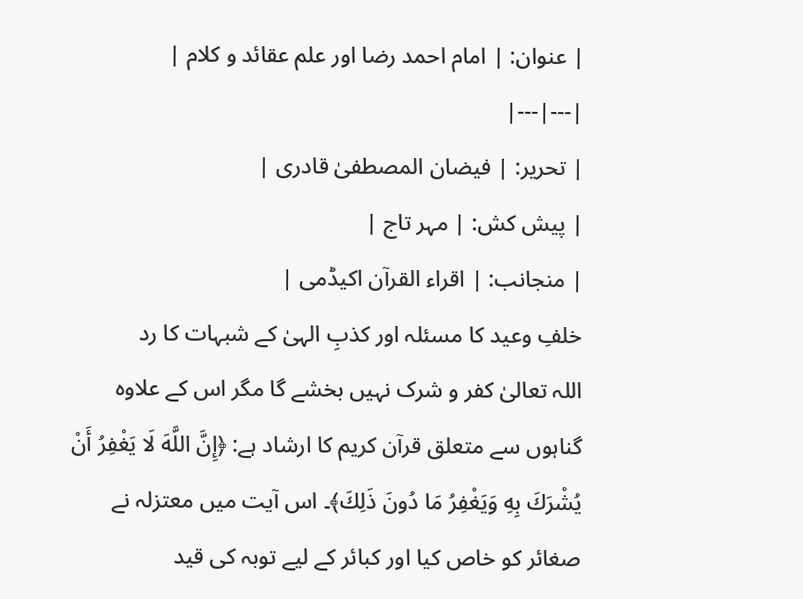| عنوان: | امام احمد رضا اور علم عقائد و کلام |
|---|---|
| تحریر: | فیضان المصطفیٰ قادری |
| پیش کش: | مہر تاج |
| منجانب: | اقراء القرآن اکیڈمی |
خلفِ وعید کا مسئلہ اور کذبِ الہیٰ کے شبہات کا رد
اللہ تعالیٰ کفر و شرک نہیں بخشے گا مگر اس کے علاوہ گناہوں سے متعلق قرآن کریم کا ارشاد ہے: ﴿إِنَّ اللَّهَ لَا يَغْفِرُ أَنْ يُشْرَكَ بِهِ وَيَغْفِرُ مَا دُونَ ذَلِكَ﴾۔ اس آیت میں معتزلہ نے صغائر کو خاص کیا اور کبائر کے لیے توبہ کی قید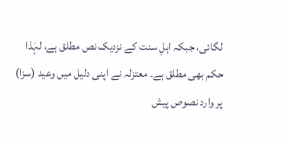لگائی، جبکہ اہلِ سنت کے نزدیک نص مطلق ہے، لہٰذا حکم بھی مطلق ہے۔ معتزلہ نے اپنی دلیل میں وعید (سزا) پر وارد نصوص پیش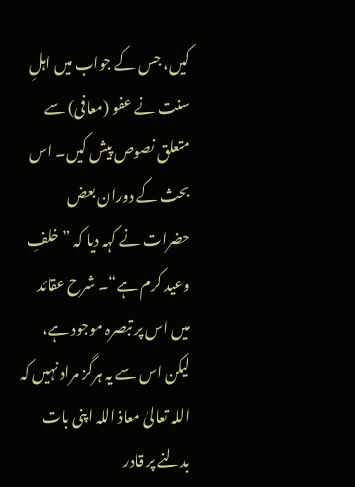کیں، جس کے جواب میں اہلِ سنت نے عفو (معافی) سے متعلق نصوص پیش کیں۔ اس بحث کے دوران بعض حضرات نے کہہ دیا کہ ”خلفِ وعید کرم ہے“۔ شرح عقائد میں اس پر تبصرہ موجود ہے، لیکن اس سے یہ ہرگز مراد نہیں کہ اللہ تعالیٰ معاذ اللہ اپنی بات بدلنے پر قادر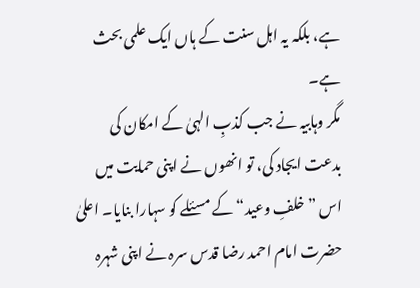ہے، بلکہ یہ اہل سنت کے ہاں ایک علمی بحث ہے۔
مگر وہابیہ نے جب کذبِ الہیٰ کے امکان کی بدعت ایجاد کی، تو انھوں نے اپنی حمایت میں اس ”خلفِ وعید“ کے مسئلے کو سہارا بنایا۔ اعلیٰ حضرت امام احمد رضا قدس سرہ نے اپنی شہرہ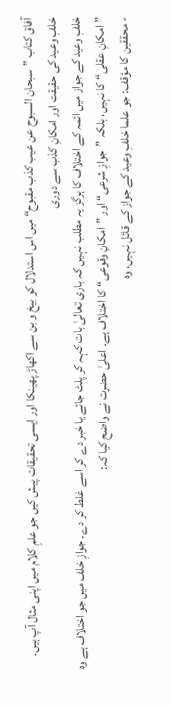آفاق کتاب ”سبحان السبوح عن عیب کذب مقبوح“ میں اس استدلال کو بیخ و بن سے اکھاڑ پھینکا اور ایسی تحقیقات پیش کیں جو علمِ کلام میں اپنی مثال آپ ہیں۔
خلفِ وعید کی حقیقت اور امکانِ کذب سے دوری
خلفِ وعید کے جواز میں ائمہ کے اختلاف کا ہرگز یہ مطلب نہیں کہ باری تعالیٰ بات کہہ کر پلٹ جائے یا خبر دے کر اسے غلط کر دے۔ جوازِ خلف میں جو اختلاف ہے وہ ”امکانِ عقلی“ کا نہیں، بلکہ ”جوازِ شرعی“ اور ”امکانِ وقوعی“ کا اختلاف ہے۔ اعلیٰ حضرت نے واضح کیا کہ:
- محققین کا مؤقف: جو علما خلفِ وعید کے جواز کے قائل نہیں، وہ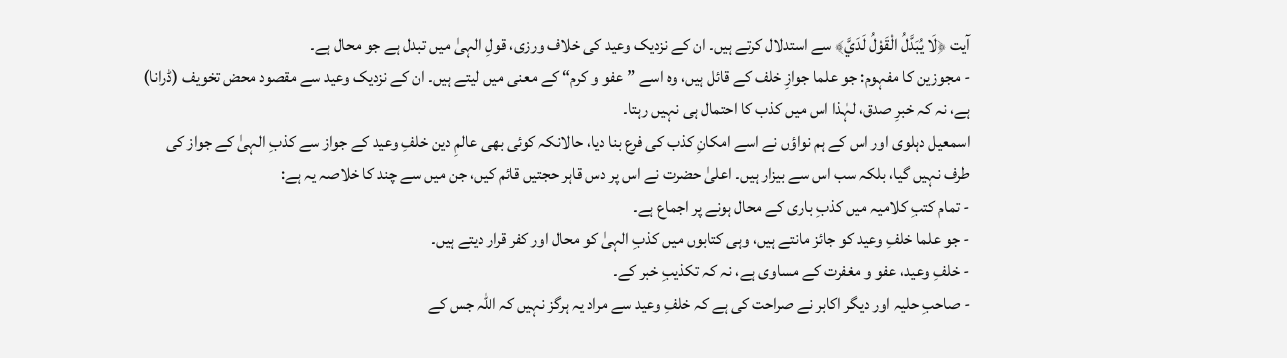آیت ﴿لَا يُبَدَّلُ الْقَوْلُ لَدَيَّ﴾ سے استدلال کرتے ہیں۔ ان کے نزدیک وعید کی خلاف ورزی، قولِ الہیٰ میں تبدل ہے جو محال ہے۔
- مجوزین کا مفہوم: جو علما جوازِ خلف کے قائل ہیں، وہ اسے ”عفو و کرم“ کے معنی میں لیتے ہیں۔ ان کے نزدیک وعید سے مقصود محض تخویف (ڈرانا) ہے، نہ کہ خبرِ صدق، لہٰذا اس میں کذب کا احتمال ہی نہیں رہتا۔
اسمعیل دہلوی اور اس کے ہم نواؤں نے اسے امکانِ کذب کی فرع بنا دیا، حالانکہ کوئی بھی عالمِ دین خلفِ وعید کے جواز سے کذبِ الہیٰ کے جواز کی طرف نہیں گیا، بلکہ سب اس سے بیزار ہیں۔ اعلیٰ حضرت نے اس پر دس قاہر حجتیں قائم کیں، جن میں سے چند کا خلاصہ یہ ہے:
- تمام کتبِ کلامیہ میں کذبِ باری کے محال ہونے پر اجماع ہے۔
- جو علما خلفِ وعید کو جائز مانتے ہیں، وہی کتابوں میں کذبِ الہیٰ کو محال اور کفر قرار دیتے ہیں۔
- خلفِ وعید، عفو و مغفرت کے مساوی ہے، نہ کہ تکذیبِ خبر کے۔
- صاحبِ حلیہ اور دیگر اکابر نے صراحت کی ہے کہ خلفِ وعید سے مراد یہ ہرگز نہیں کہ اللہ جس کے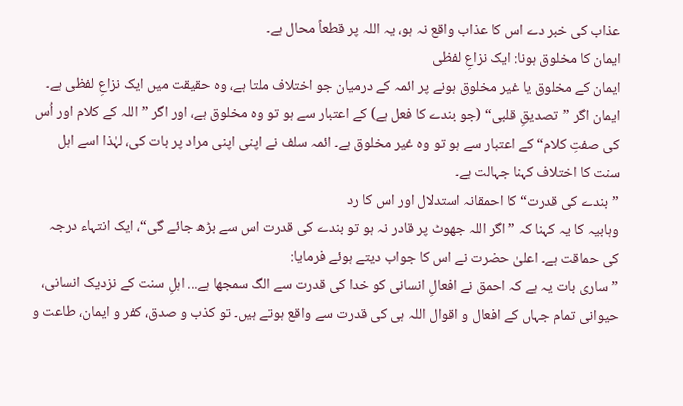عذاب کی خبر دے اس کا عذاب واقع نہ ہو، یہ اللہ پر قطعاً محال ہے۔
ایمان کا مخلوق ہونا: ایک نزاعِ لفظی
ایمان کے مخلوق یا غیر مخلوق ہونے پر ائمہ کے درمیان جو اختلاف ملتا ہے، وہ حقیقت میں ایک نزاعِ لفظی ہے۔ ایمان اگر ”تصدیقِ قلبی“ (جو بندے کا فعل ہے) کے اعتبار سے ہو تو وہ مخلوق ہے، اور اگر ”اللہ کے کلام اور اُس کی صفتِ کلام“ کے اعتبار سے ہو تو وہ غیر مخلوق ہے۔ ائمہ سلف نے اپنی اپنی مراد پر بات کی، لہٰذا اسے اہل سنت کا اختلاف کہنا جہالت ہے۔
”بندے کی قدرت“ کا احمقانہ استدلال اور اس کا رد
وہابیہ کا یہ کہنا کہ ”اگر اللہ جھوٹ پر قادر نہ ہو تو بندے کی قدرت اس سے بڑھ جائے گی“، ایک انتہاء درجہ کی حماقت ہے۔ اعلیٰ حضرت نے اس کا جواب دیتے ہوئے فرمایا:
”ساری بات یہ ہے کہ احمق نے افعالِ انسانی کو خدا کی قدرت سے الگ سمجھا ہے... اہلِ سنت کے نزدیک انسانی، حیوانی تمام جہاں کے افعال و اقوال اللہ ہی کی قدرت سے واقع ہوتے ہیں۔ تو کذب و صدق، کفر و ایمان، طاعت و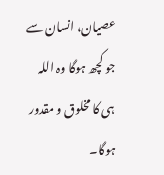عصیان، انسان سے جو کچھ ہوگا وہ اللہ ہی کا مخلوق و مقدور ہوگا۔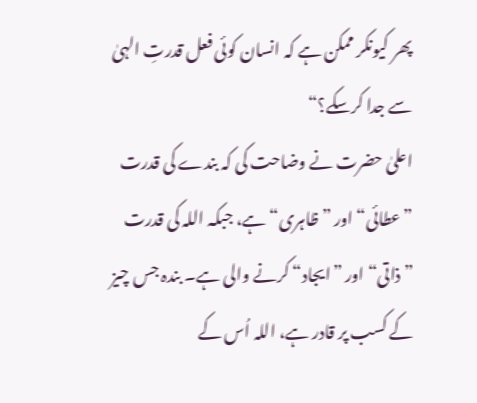پھر کیونکر ممکن ہے کہ انسان کوئی فعل قدرتِ الہیٰ سے جدا کرسکے؟“
اعلیٰ حضرت نے وضاحت کی کہ بندے کی قدرت ”عطائی“ اور ”ظاہری“ ہے، جبکہ اللہ کی قدرت ”ذاتی“ اور ”ایجاد“ کرنے والی ہے۔ بندہ جس چیز کے کسب پر قادر ہے، اللہ اُس کے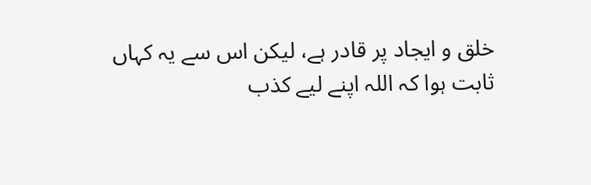خلق و ایجاد پر قادر ہے، لیکن اس سے یہ کہاں ثابت ہوا کہ اللہ اپنے لیے کذب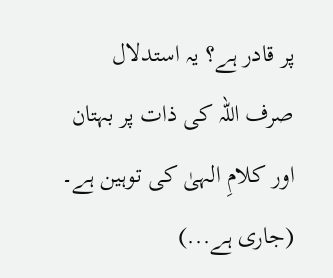پر قادر ہے؟ یہ استدلال صرف اللہ کی ذات پر بہتان اور کلامِ الہیٰ کی توہین ہے۔
(جاری ہے...)